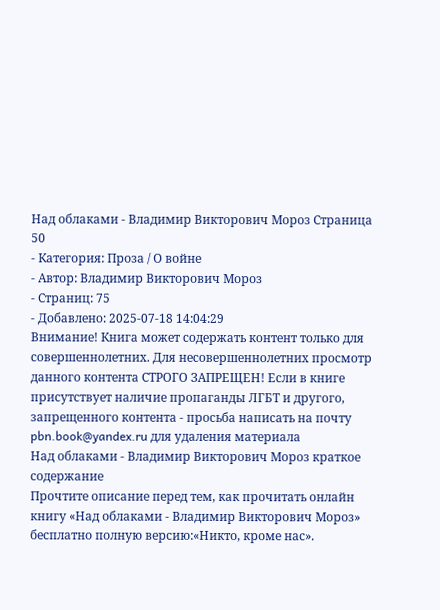Над облаками - Владимир Викторович Мороз Страница 50
- Категория: Проза / О войне
- Автор: Владимир Викторович Мороз
- Страниц: 75
- Добавлено: 2025-07-18 14:04:29
Внимание! Книга может содержать контент только для совершеннолетних. Для несовершеннолетних просмотр данного контента СТРОГО ЗАПРЕЩЕН! Если в книге присутствует наличие пропаганды ЛГБТ и другого, запрещенного контента - просьба написать на почту pbn.book@yandex.ru для удаления материала
Над облаками - Владимир Викторович Мороз краткое содержание
Прочтите описание перед тем, как прочитать онлайн книгу «Над облаками - Владимир Викторович Мороз» бесплатно полную версию:«Никто, кроме нас».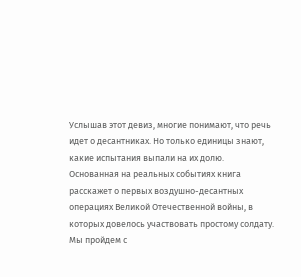Услышав этот девиз, многие понимают, что речь идет о десантниках. Но только единицы знают, какие испытания выпали на их долю.
Основанная на реальных событиях книга расскажет о первых воздушно-десантных операциях Великой Отечественной войны, в которых довелось участвовать простому солдату. Мы пройдем с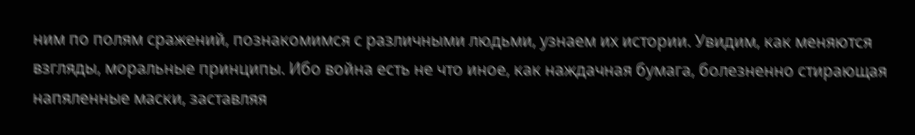ним по полям сражений, познакомимся с различными людьми, узнаем их истории. Увидим, как меняются взгляды, моральные принципы. Ибо война есть не что иное, как наждачная бумага, болезненно стирающая напяленные маски, заставляя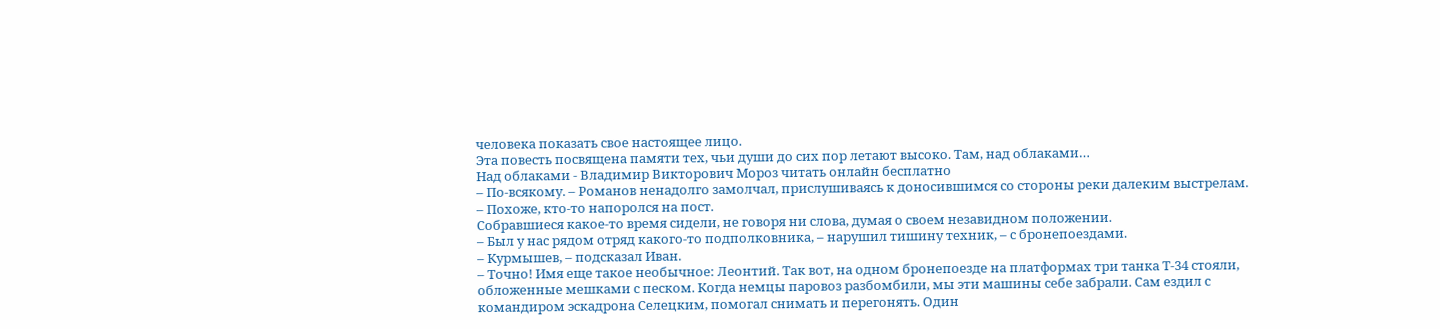человека показать свое настоящее лицо.
Эта повесть посвящена памяти тех, чьи души до сих пор летают высоко. Там, над облаками…
Над облаками - Владимир Викторович Мороз читать онлайн бесплатно
– По-всякому. – Романов ненадолго замолчал, прислушиваясь к доносившимся со стороны реки далеким выстрелам. – Похоже, кто-то напоролся на пост.
Собравшиеся какое-то время сидели, не говоря ни слова, думая о своем незавидном положении.
– Был у нас рядом отряд какого-то подполковника, – нарушил тишину техник, – с бронепоездами.
– Курмышев, – подсказал Иван.
– Точно! Имя еще такое необычное: Леонтий. Так вот, на одном бронепоезде на платформах три танка Т-34 стояли, обложенные мешками с песком. Когда немцы паровоз разбомбили, мы эти машины себе забрали. Сам ездил с командиром эскадрона Селецким, помогал снимать и перегонять. Один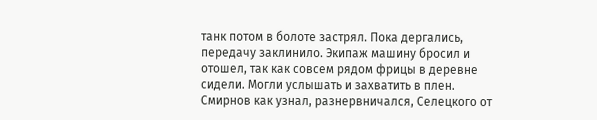танк потом в болоте застрял. Пока дергались, передачу заклинило. Экипаж машину бросил и отошел, так как совсем рядом фрицы в деревне сидели. Могли услышать и захватить в плен. Смирнов как узнал, разнервничался, Селецкого от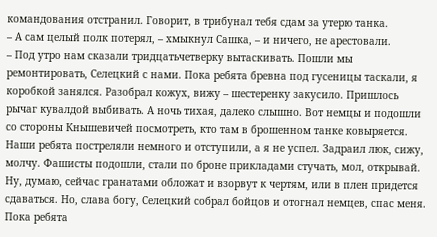командования отстранил. Говорит, в трибунал тебя сдам за утерю танка.
– А сам целый полк потерял, – хмыкнул Сашка, – и ничего, не арестовали.
– Под утро нам сказали тридцатьчетверку вытаскивать. Пошли мы ремонтировать, Селецкий с нами. Пока ребята бревна под гусеницы таскали, я коробкой занялся. Разобрал кожух, вижу – шестеренку закусило. Пришлось рычаг кувалдой выбивать. А ночь тихая, далеко слышно. Вот немцы и подошли со стороны Кнышевичей посмотреть, кто там в брошенном танке ковыряется. Наши ребята постреляли немного и отступили, а я не успел. Задраил люк, сижу, молчу. Фашисты подошли, стали по броне прикладами стучать, мол, открывай. Ну, думаю, сейчас гранатами обложат и взорвут к чертям, или в плен придется сдаваться. Но, слава богу, Селецкий собрал бойцов и отогнал немцев, спас меня. Пока ребята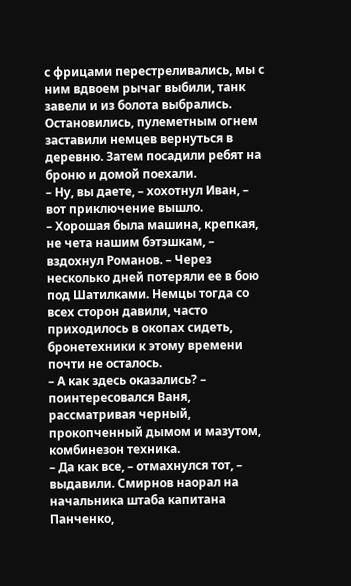с фрицами перестреливались, мы с ним вдвоем рычаг выбили, танк завели и из болота выбрались. Остановились, пулеметным огнем заставили немцев вернуться в деревню. Затем посадили ребят на броню и домой поехали.
– Ну, вы даете, – хохотнул Иван, – вот приключение вышло.
– Хорошая была машина, крепкая, не чета нашим бэтэшкам, – вздохнул Романов. – Через несколько дней потеряли ее в бою под Шатилками. Немцы тогда со всех сторон давили, часто приходилось в окопах сидеть, бронетехники к этому времени почти не осталось.
– А как здесь оказались? – поинтересовался Ваня, рассматривая черный, прокопченный дымом и мазутом, комбинезон техника.
– Да как все, – отмахнулся тот, – выдавили. Смирнов наорал на начальника штаба капитана Панченко,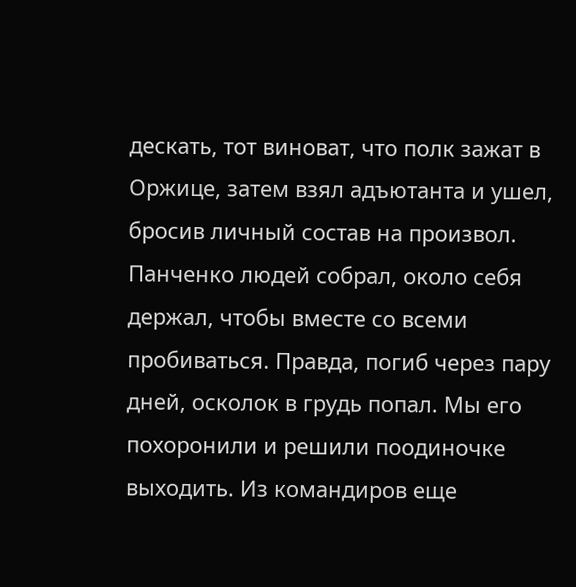дескать, тот виноват, что полк зажат в Оржице, затем взял адъютанта и ушел, бросив личный состав на произвол. Панченко людей собрал, около себя держал, чтобы вместе со всеми пробиваться. Правда, погиб через пару дней, осколок в грудь попал. Мы его похоронили и решили поодиночке выходить. Из командиров еще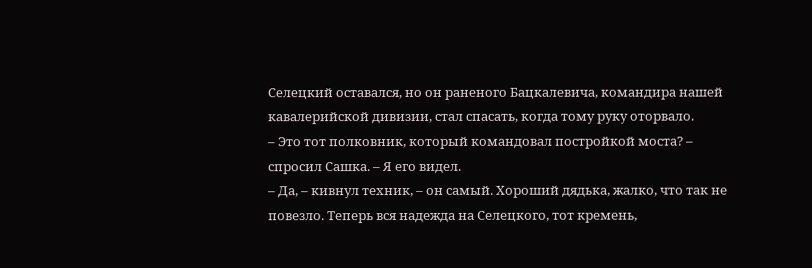Селецкий оставался, но он раненого Бацкалевича, командира нашей кавалерийской дивизии, стал спасать, когда тому руку оторвало.
– Это тот полковник, который командовал постройкой моста? – спросил Сашка. – Я его видел.
– Да, – кивнул техник, – он самый. Хороший дядька, жалко, что так не повезло. Теперь вся надежда на Селецкого, тот кремень,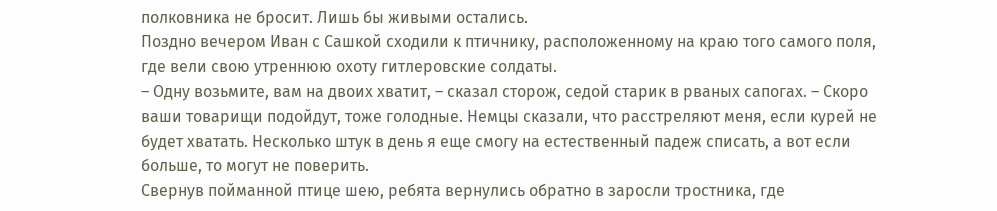полковника не бросит. Лишь бы живыми остались.
Поздно вечером Иван с Сашкой сходили к птичнику, расположенному на краю того самого поля, где вели свою утреннюю охоту гитлеровские солдаты.
– Одну возьмите, вам на двоих хватит, – сказал сторож, седой старик в рваных сапогах. – Скоро ваши товарищи подойдут, тоже голодные. Немцы сказали, что расстреляют меня, если курей не будет хватать. Несколько штук в день я еще смогу на естественный падеж списать, а вот если больше, то могут не поверить.
Свернув пойманной птице шею, ребята вернулись обратно в заросли тростника, где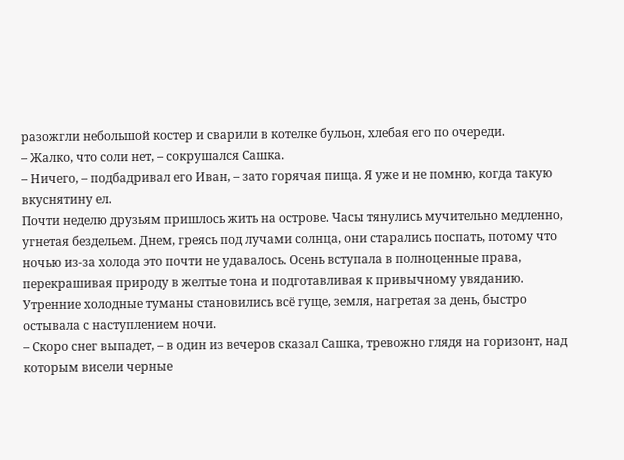разожгли небольшой костер и сварили в котелке бульон, хлебая его по очереди.
– Жалко, что соли нет, – сокрушался Сашка.
– Ничего, – подбадривал его Иван, – зато горячая пища. Я уже и не помню, когда такую вкуснятину ел.
Почти неделю друзьям пришлось жить на острове. Часы тянулись мучительно медленно, угнетая бездельем. Днем, греясь под лучами солнца, они старались поспать, потому что ночью из-за холода это почти не удавалось. Осень вступала в полноценные права, перекрашивая природу в желтые тона и подготавливая к привычному увяданию. Утренние холодные туманы становились всё гуще, земля, нагретая за день, быстро остывала с наступлением ночи.
– Скоро снег выпадет, – в один из вечеров сказал Сашка, тревожно глядя на горизонт, над которым висели черные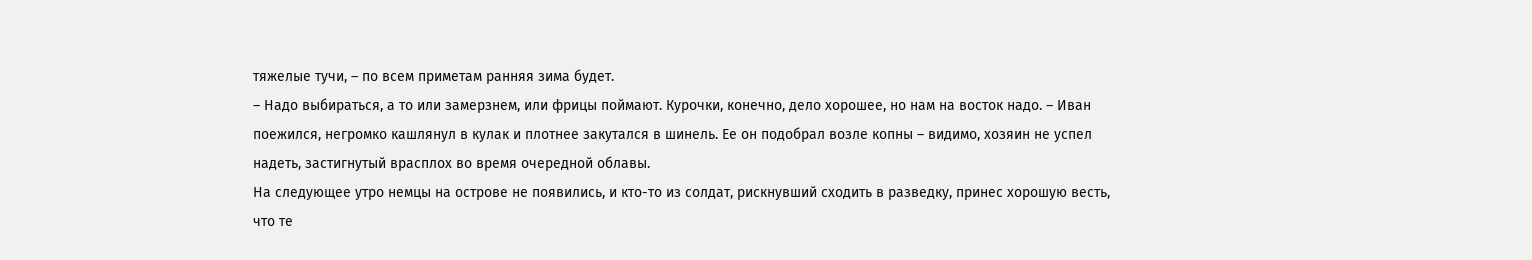тяжелые тучи, – по всем приметам ранняя зима будет.
– Надо выбираться, а то или замерзнем, или фрицы поймают. Курочки, конечно, дело хорошее, но нам на восток надо. – Иван поежился, негромко кашлянул в кулак и плотнее закутался в шинель. Ее он подобрал возле копны – видимо, хозяин не успел надеть, застигнутый врасплох во время очередной облавы.
На следующее утро немцы на острове не появились, и кто-то из солдат, рискнувший сходить в разведку, принес хорошую весть, что те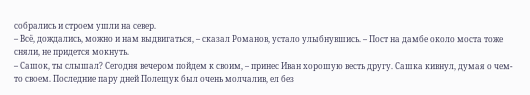собрались и строем ушли на север.
– Всё, дождались, можно и нам выдвигаться, – сказал Романов, устало улыбнувшись. – Пост на дамбе около моста тоже сняли, не придется мокнуть.
– Сашок, ты слышал? Сегодня вечером пойдем к своим, – принес Иван хорошую весть другу. Сашка кивнул, думая о чем-то своем. Последние пару дней Полещук был очень молчалив, ел без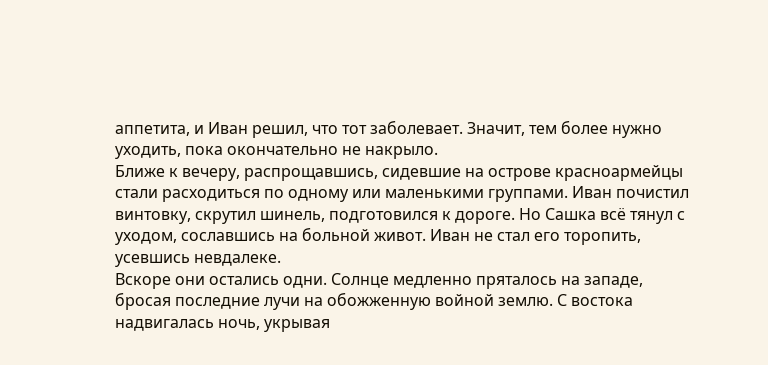аппетита, и Иван решил, что тот заболевает. Значит, тем более нужно уходить, пока окончательно не накрыло.
Ближе к вечеру, распрощавшись, сидевшие на острове красноармейцы стали расходиться по одному или маленькими группами. Иван почистил винтовку, скрутил шинель, подготовился к дороге. Но Сашка всё тянул с уходом, сославшись на больной живот. Иван не стал его торопить, усевшись невдалеке.
Вскоре они остались одни. Солнце медленно пряталось на западе, бросая последние лучи на обожженную войной землю. С востока надвигалась ночь, укрывая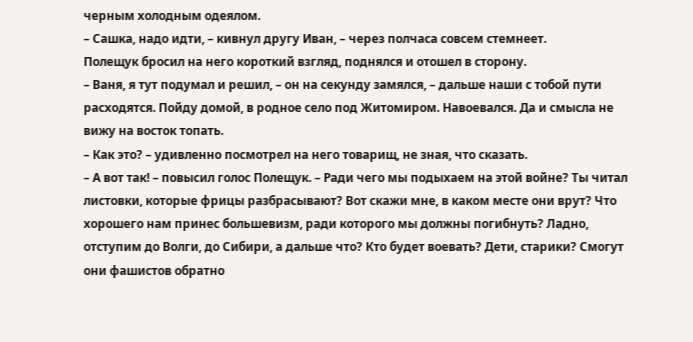черным холодным одеялом.
– Сашка, надо идти, – кивнул другу Иван, – через полчаса совсем стемнеет.
Полещук бросил на него короткий взгляд, поднялся и отошел в сторону.
– Ваня, я тут подумал и решил, – он на секунду замялся, – дальше наши с тобой пути расходятся. Пойду домой, в родное село под Житомиром. Навоевался. Да и смысла не вижу на восток топать.
– Как это? – удивленно посмотрел на него товарищ, не зная, что сказать.
– А вот так! – повысил голос Полещук. – Ради чего мы подыхаем на этой войне? Ты читал листовки, которые фрицы разбрасывают? Вот скажи мне, в каком месте они врут? Что хорошего нам принес большевизм, ради которого мы должны погибнуть? Ладно, отступим до Волги, до Сибири, а дальше что? Кто будет воевать? Дети, старики? Смогут они фашистов обратно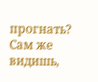прогнать? Сам же видишь,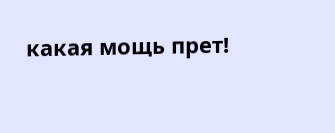какая мощь прет!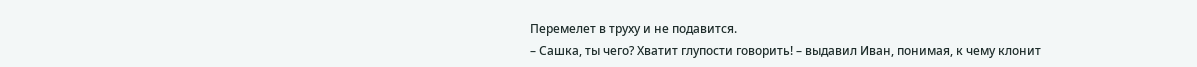Перемелет в труху и не подавится.
– Сашка, ты чего? Хватит глупости говорить! – выдавил Иван, понимая, к чему клонит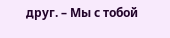друг. – Мы с тобой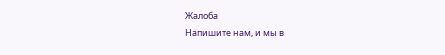Жалоба
Напишите нам, и мы в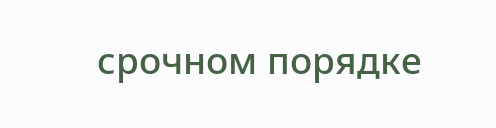срочном порядке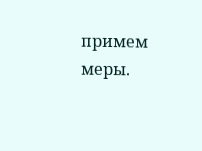примем меры.